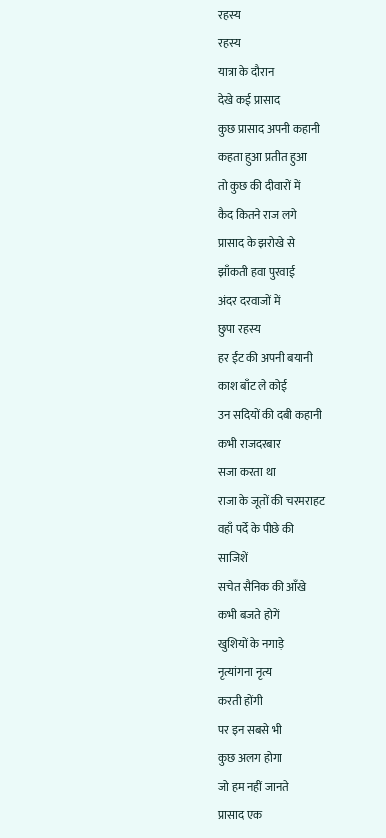रहस्य
रहस्य
यात्रा के दौरान
देखे कई प्रासाद
कुछ प्रासाद अपनी कहानी
कहता हुआ प्रतीत हुआ
तो कुछ की दीवारों में
कैद कितने राज लगे
प्रासाद के झरोखे से
झाँकती हवा पुरवाई
अंदर दरवाजों में
छुपा रहस्य
हर ईंट की अपनी बयानी
काश बाँट ले कोई
उन सदियों की दबी कहानी
कभी राजदरबार
सजा करता था
राजा के जूतों की चरमराहट
वहाँ पर्दे के पीछे की
साजिशें
सचेत सैनिक की आँखे
कभी बजते होगें
खुशियों के नगाड़े
नृत्यांगना नृत्य
करती होंगी
पर इन सबसे भी
कुछ अलग होगा
जो हम नहीं जानते
प्रासाद एक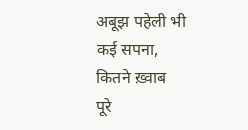अबूझ पहेली भी
कई सपना, कितने ख़्वाब
पूरे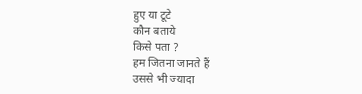हुए या टूटे
कौन बताये
किसे पता ?
हम जितना जानते हैं
उससे भी ज्यादा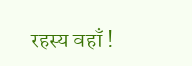रहस्य वहाँ !